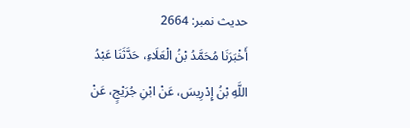حدیث نمبر: 2664
أَخْبَرَنَا مُحَمَّدُ بْنُ الْعَلَاءِ، حَدَّثَنَا عَبْدُ اللَّهِ بْنُ إِدْرِيسَ، عَنْ ابْنِ جُرَيْجٍ، عَنْ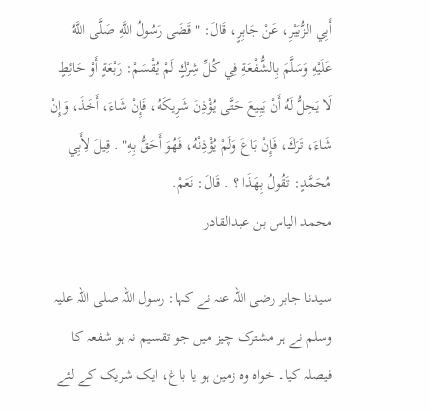أَبِي الزُّبَيْرِ، عَنْ جَابِرٍ، قَالَ: "قَضَى رَسُولُ اللَّهِ صَلَّى اللَّهُ عَلَيْهِ وَسَلَّمَ بِالشُّفْعَةِ فِي كُلِّ شِرْكٍ لَمْ يُقْسَمْ: رَبْعَةٍ أَوْ حَائِطٍ لَا يَحِلُّ لَهُ أَنْ يَبِيعَ حَتَّى يُؤْذِنَ شَرِيكَهُ، فَإِنْ شَاءَ، أَخَذَ، وَإِنْ شَاءَ، تَرَكَ، فَإِنْ بَاعَ وَلَمْ يُؤْذِنْهُ، فَهُوَ أَحَقُّ بِهِ" . قِيلَ لِأَبِي مُحَمَّدٍ: تَقُولُ بِهَذَا ؟ . قَالَ: نَعَمْ.
محمد الیاس بن عبدالقادر

سیدنا جابر رضی اللہ عنہ نے کہا: رسول اللہ صلی اللہ علیہ وسلم نے ہر مشترک چیز میں جو تقسیم نہ ہو شفعہ کا فیصلہ کیا۔ خواہ وہ زمین ہو یا باغ، ایک شریک کے لئے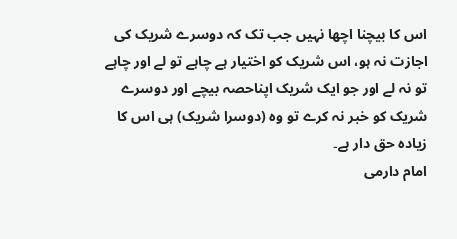اس کا بیچنا اچھا نہیں جب تک کہ دوسرے شریک کی اجازت نہ ہو، اس شریک کو اختیار ہے چاہے تو لے اور چاہے تو نہ لے اور جو ایک شریک اپناحصہ بیچے اور دوسرے شریک کو خبر نہ کرے تو وہ (دوسرا شریک) ہی اس کا زیادہ حق دار ہے۔
امام دارمی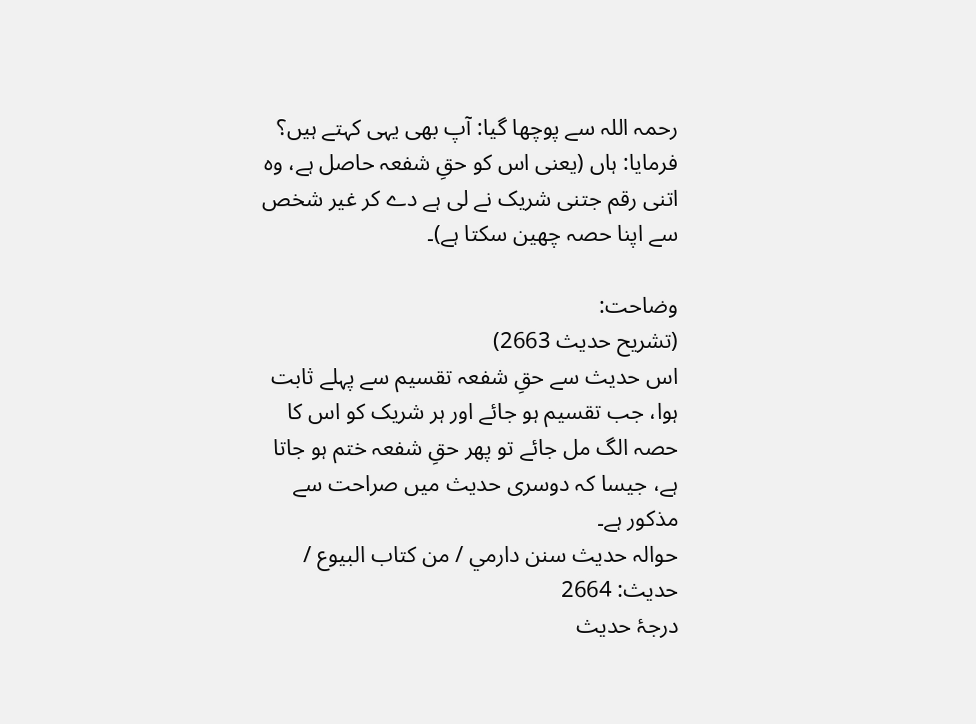رحمہ اللہ سے پوچھا گیا: آپ بھی یہی کہتے ہیں؟ فرمایا: ہاں (یعنی اس کو حقِ شفعہ حاصل ہے، وہ اتنی رقم جتنی شریک نے لی ہے دے کر غیر شخص سے اپنا حصہ چھین سکتا ہے)۔

وضاحت:
(تشریح حدیث 2663)
اس حدیث سے حقِ شفعہ تقسیم سے پہلے ثابت ہوا، جب تقسیم ہو جائے اور ہر شریک کو اس کا حصہ الگ مل جائے تو پھر حقِ شفعہ ختم ہو جاتا ہے، جیسا کہ دوسری حدیث میں صراحت سے مذکور ہے۔
حوالہ حدیث سنن دارمي / من كتاب البيوع / حدیث: 2664
درجۂ حدیث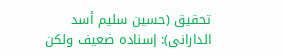تحقیق (حسین سلیم أسد الدارانی): إسناده ضعيف ولكن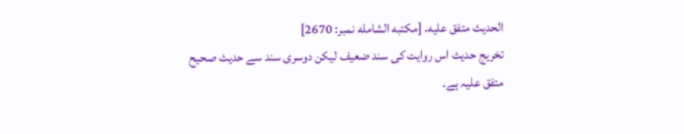الحديث متفق عليه، [مكتبه الشامله نمبر: 2670]
تخریج حدیث اس روایت کی سند ضعیف لیکن دوسری سند سے حدیث صحیح متفق علیہ ہے۔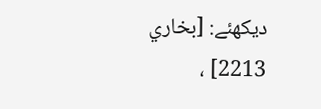دیکھئے: [بخاري 2213] ،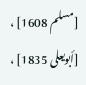[مسلم 1608] ، [أبويعلی 1835] ،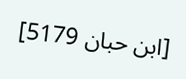[ابن حبان 5179]